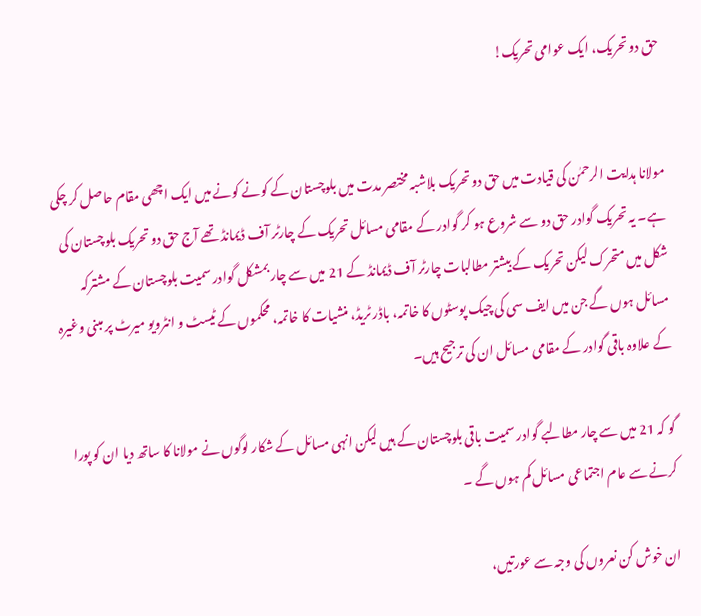حق دو تحریک، ایک عوامی تحریک!


مولانا ہدایت الرحمٰن کی قیادت میں حق دو تحریک بلاشبہ مختصر مدت میں بلوچستان کے کونے کونے میں ایک اچھی مقام حاصل کر چکی ہے۔ یہ تحریک گوادر حق دو سے شروع ہو کر گوادر کے مقامی مسائل تحریک کے چارٹر آف ڈیمانڈ تھے آج حق دو تحریک بلوچستان کی شکل میں متحرک لیکن تحریک کے بیشتر مطالبات چارٹر آف ڈیمانڈ کے 21 میں سے چار بمشکل گوادر سمیت بلوچستان کے مشترکہ مسائل ہوں گے جن میں ایف سی کی چیک پوسٹوں کا خاتمہ، باڈر ٹریڈ، منشیات کا خاتمہ، محکموں کے ٹیسٹ و انٹرویو میرٹ پر مبنی وغیرہ کے علاوہ باقی گوادر کے مقامی مسائل ان کی ترجیح ہیں۔

گو کہ 21 میں سے چار مطالبے گوادر سمیت باقی بلوچستان کے ہیں لیکن انہی مسائل کے شکار لوگوں نے مولانا کا ساتھ دیا ان کو پورا کرنے سے عام اجتماعی مسائل کم ہوں گے ۔

ان خوش کن نعروں کی وجہ سے عورتیں،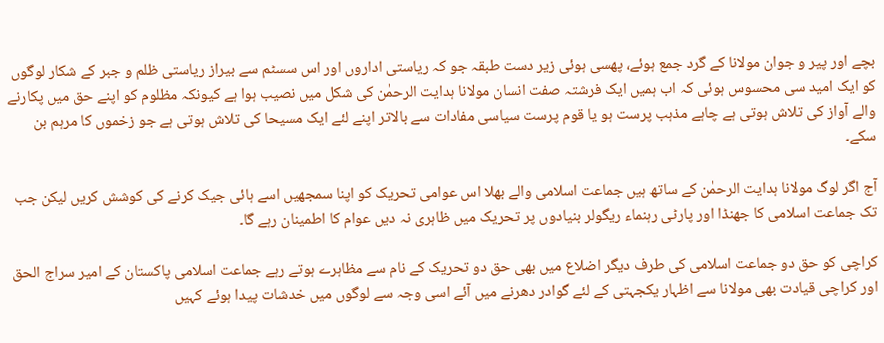بچے اور پیر و جوان مولانا کے گرد جمع ہوئے، پھسی ہوئی زیر دست طبقہ جو کہ ریاستی اداروں اور اس سسٹم سے بیراز ریاستی ظلم و جبر کے شکار لوگوں کو ایک امید سی محسوس ہوئی کہ اب ہمیں ایک فرشتہ صفت انسان مولانا ہدایت الرحمٰن کی شکل میں نصیب ہوا ہے کیونکہ مظلوم کو اپنے حق میں پکارنے والے آواز کی تلاش ہوتی ہے چاہے مذہب پرست ہو یا قوم پرست سیاسی مفادات سے بالاتر اپنے لئے ایک مسیحا کی تلاش ہوتی ہے جو زخموں کا مرہم بن سکے۔

آج اگر لوگ مولانا ہدایت الرحمٰن کے ساتھ ہیں جماعت اسلامی والے بھلا اس عوامی تحریک کو اپنا سمجھیں اسے ہائی جیک کرنے کی کوشش کریں لیکن جب تک جماعت اسلامی کا جھنڈا اور پارٹی رہنماء ریگولر بنیادوں پر تحریک میں ظاہری نہ دیں عوام کا اطمینان رہے گا۔

کراچی کو حق دو جماعت اسلامی کی طرف دیگر اضلاع میں بھی حق دو تحریک کے نام سے مظاہرے ہوتے رہے جماعت اسلامی پاکستان کے امیر سراج الحق اور کراچی قیادت بھی مولانا سے اظہار یکجہتی کے لئے گوادر دھرنے میں آئے اسی وجہ سے لوگوں میں خدشات پیدا ہوئے کہیں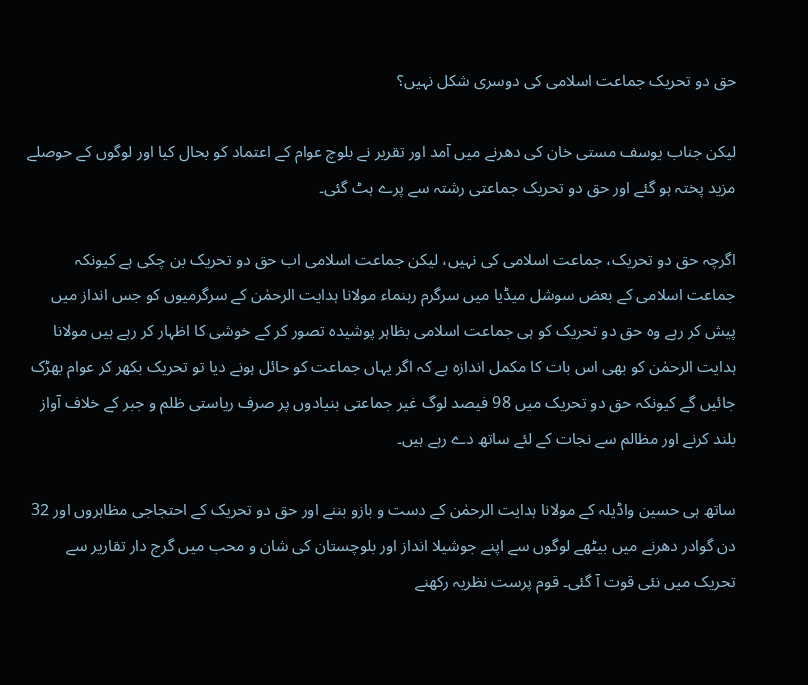حق دو تحریک جماعت اسلامی کی دوسری شکل نہیں؟

لیکن جناب یوسف مستی خان کی دھرنے میں آمد اور تقریر نے بلوچ عوام کے اعتماد کو بحال کیا اور لوگوں کے حوصلے مزید پختہ ہو گئے اور حق دو تحریک جماعتی رشتہ سے پرے ہٹ گئی۔

اگرچہ حق دو تحریک، جماعت اسلامی کی نہیں، لیکن جماعت اسلامی اب حق دو تحریک بن چکی ہے کیونکہ جماعت اسلامی کے بعض سوشل میڈیا میں سرگرم رہنماء مولانا ہدایت الرحمٰن کے سرگرمیوں کو جس انداز میں پیش کر رہے وہ حق دو تحریک کو ہی جماعت اسلامی بظاہر پوشیدہ تصور کر کے خوشی کا اظہار کر رہے ہیں مولانا ہدایت الرحمٰن کو بھی اس بات کا مکمل اندازہ ہے کہ اگر یہاں جماعت کو حائل ہونے دیا تو تحریک بکھر کر عوام بھڑک جائیں گے کیونکہ حق دو تحریک میں 98 فیصد لوگ غیر جماعتی بنیادوں پر صرف ریاستی ظلم و جبر کے خلاف آواز بلند کرنے اور مظالم سے نجات کے لئے ساتھ دے رہے ہیں۔

ساتھ ہی حسین واڈیلہ کے مولانا ہدایت الرحمٰن کے دست و بازو بننے اور حق دو تحریک کے احتجاجی مظاہروں اور 32 دن گوادر دھرنے میں بیٹھے لوگوں سے اپنے جوشیلا انداز اور بلوچستان کی شان و محب میں گرج دار تقاریر سے تحریک میں نئی قوت آ گئی۔ قوم پرست نظریہ رکھنے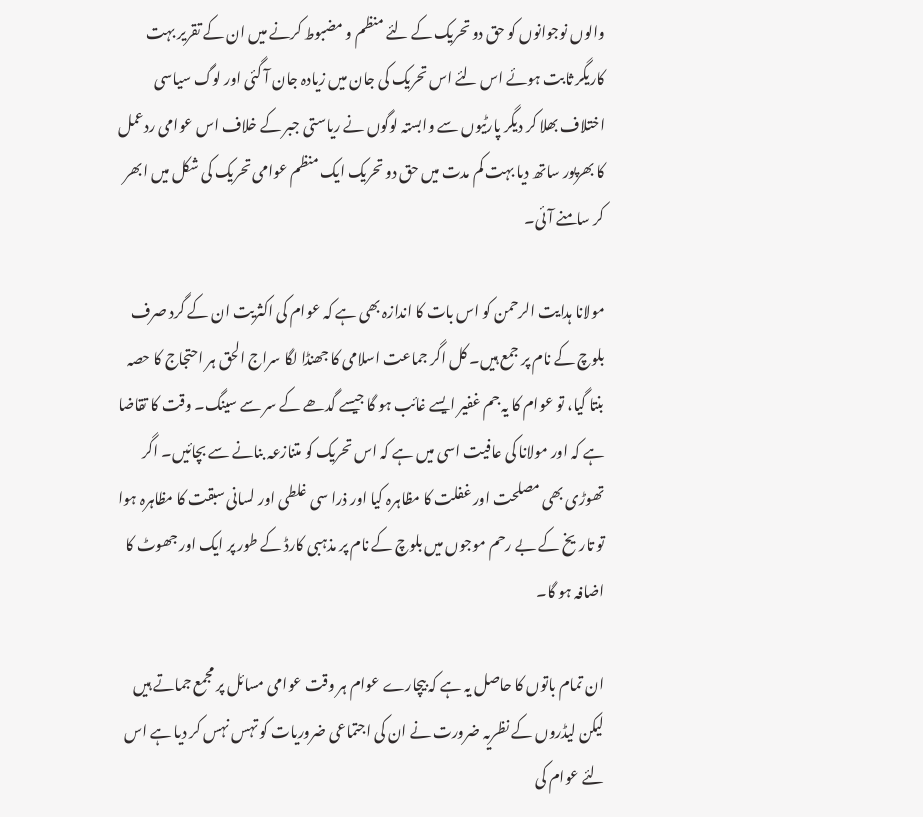والوں نوجوانوں کو حق دو تحریک کے لئے منظم و مضبوط کرنے میں ان کے تقریر بہت کاریگر ثابت ہوئے اس لئے اس تحریک کی جان میں زیادہ جان آ گئی اور لوگ سیاسی اختلاف بھلا کر دیگر پارٹیوں سے وابستہ لوگوں نے ریاستی جبر کے خلاف اس عوامی ردعمل کا بھرپور ساتھ دیا بہت کم مدت میں حق دو تحریک ایک منظم عوامی تحریک کی شکل میں ابھر کر سامنے آئی۔

مولانا ہدایت الرحمن کو اس بات کا اندازہ بھی ہے کہ عوام کی اکثریت ان کے گرد صرف بلوچ کے نام پر جمع ہیں۔ کل اگر جماعت اسلامی کا جھنڈا لگا سراج الحق ہر احتجاج کا حصہ بنتا گیا، تو عوام کا یہ جم غفیر ایسے غائب ہو گا جیسے گدھے کے سر سے سینگ۔ وقت کا تقاضا ہے کہ اور مولانا کی عافیت اسی میں ہے کہ اس تحریک کو متنازعہ بنانے سے بچائیں۔ اگر تھوڑی بھی مصلحت اور غفلت کا مظاہرہ کیا اور ذرا سی غلطی اور لسانی سبقت کا مظاہرہ ہوا تو تاریخ کے بے رحم موجوں میں بلوچ کے نام پر مذہبی کارڈ کے طور پر ایک اور جھوٹ کا اضافہ ہو گا۔

ان تمام باتوں کا حاصل یہ ہے کہ بیچارے عوام ہر وقت عوامی مسائل پر مجمع جماتے ہیں لیکن لیڈروں کے نظریہ ضرورت نے ان کی اجتماعی ضروریات کو تہس نہس کر دیا ہے اس لئے عوام کی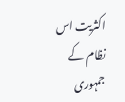اکثریت اس نظام کے جمہوری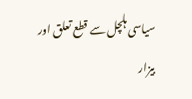سیاسی ہلچل سے قطع تعلق اور بیزار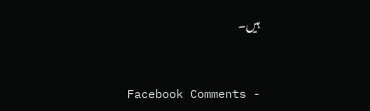ہیں۔


Facebook Comments -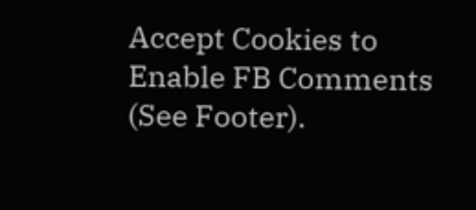Accept Cookies to Enable FB Comments (See Footer).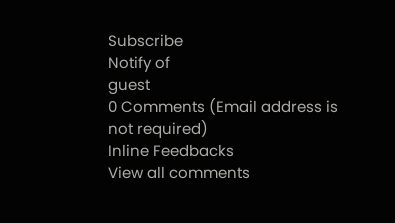Subscribe
Notify of
guest
0 Comments (Email address is not required)
Inline Feedbacks
View all comments